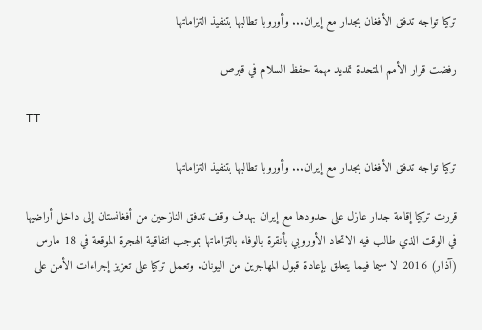تركيا تواجه تدفق الأفغان بجدار مع إيران... وأوروبا تطالبها بتنفيذ التزاماتها

رفضت قرار الأمم المتحدة تمديد مهمة حفظ السلام في قبرص

TT

تركيا تواجه تدفق الأفغان بجدار مع إيران... وأوروبا تطالبها بتنفيذ التزاماتها

قررت تركيا إقامة جدار عازل على حدودها مع إيران بهدف وقف تدفق النازحين من أفغانستان إلى داخل أراضيها في الوقت الذي طالب فيه الاتحاد الأوروبي بأنقرة بالوفاء بالتزاماتها بموجب اتفاقية الهجرة الموقعة في 18 مارس (آذار) 2016 لا سيما فيما يتعلق بإعادة قبول المهاجرين من اليونان. وتعمل تركيا على تعزيز إجراءات الأمن على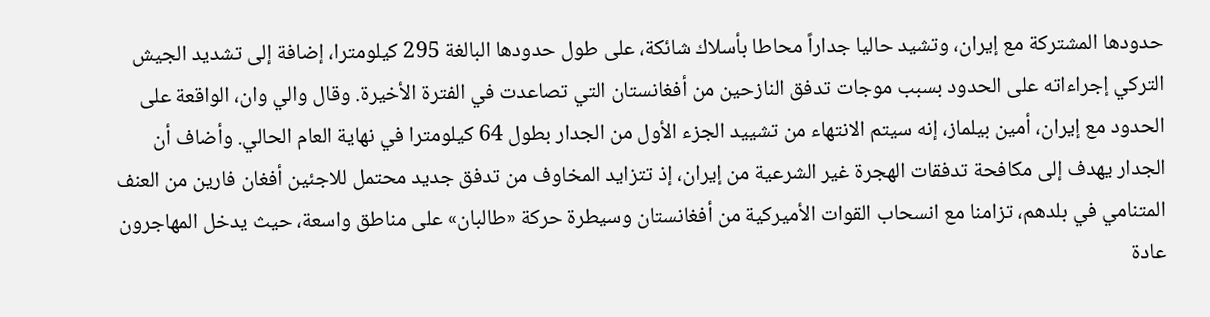حدودها المشتركة مع إيران، وتشيد حاليا جداراً محاطا بأسلاك شائكة، على طول حدودها البالغة 295 كيلومترا، إضافة إلى تشديد الجيش التركي إجراءاته على الحدود بسبب موجات تدفق النازحين من أفغانستان التي تصاعدت في الفترة الأخيرة. وقال والي وان، الواقعة على الحدود مع إيران، أمين بيلماز، إنه سيتم الانتهاء من تشييد الجزء الأول من الجدار بطول 64 كيلومترا في نهاية العام الحالي. وأضاف أن الجدار يهدف إلى مكافحة تدفقات الهجرة غير الشرعية من إيران، إذ تتزايد المخاوف من تدفق جديد محتمل للاجئين أفغان فارين من العنف المتنامي في بلدهم، تزامنا مع انسحاب القوات الأميركية من أفغانستان وسيطرة حركة «طالبان» على مناطق واسعة، حيث يدخل المهاجرون عادة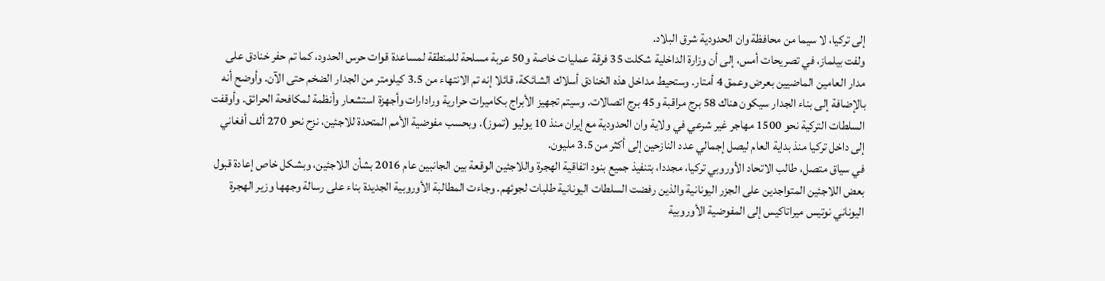إلى تركيا، لا سيما من محافظة وان الحدودية شرق البلاد.
ولفت بيلماز، في تصريحات أمس، إلى أن وزارة الداخلية شكلت 35 فرقة عمليات خاصة و50 عربة مسلحة للمنطقة لمساعدة قوات حرس الحدود، كما تم حفر خنادق على مدار العامين الماضيين بعرض وعمق 4 أمتار. وستحيط مداخل هذه الخنادق أسلاك الشائكة، قائلا إنه تم الانتهاء من 3.5 كيلومتر من الجدار الضخم حتى الآن. وأوضح أنه بالإضافة إلى بناء الجدار سيكون هناك 58 برج مراقبة و45 برج اتصالات. وسيتم تجهيز الأبراج بكاميرات حرارية ورادارات وأجهزة استشعار وأنظمة لمكافحة الحرائق. وأوقفت السلطات التركية نحو 1500 مهاجر غير شرعي في ولاية وان الحدودية مع إيران منذ 10 يوليو (تموز). وبحسب مفوضية الأمم المتحدة للاجئين، نزح نحو 270 ألف أفغاني إلى داخل تركيا منذ بداية العام ليصل إجمالي عدد النازحين إلى أكثر من 3.5 مليون.
في سياق متصل، طالب الاتحاد الأوروبي تركيا، مجددا، بتنفيذ جميع بنود اتفاقية الهجرة واللاجئين الوقعة بين الجانبين عام 2016 بشأن اللاجئين، وبشكل خاص إعادة قبول بعض اللاجئين المتواجدين على الجزر اليونانية والذين رفضت السلطات اليونانية طلبات لجوئهم. وجاءت المطالبة الأوروبية الجديدة بناء على رسالة وجهها وزير الهجرة اليوناني نوتيس ميراتاكيس إلى المفوضية الأوروبية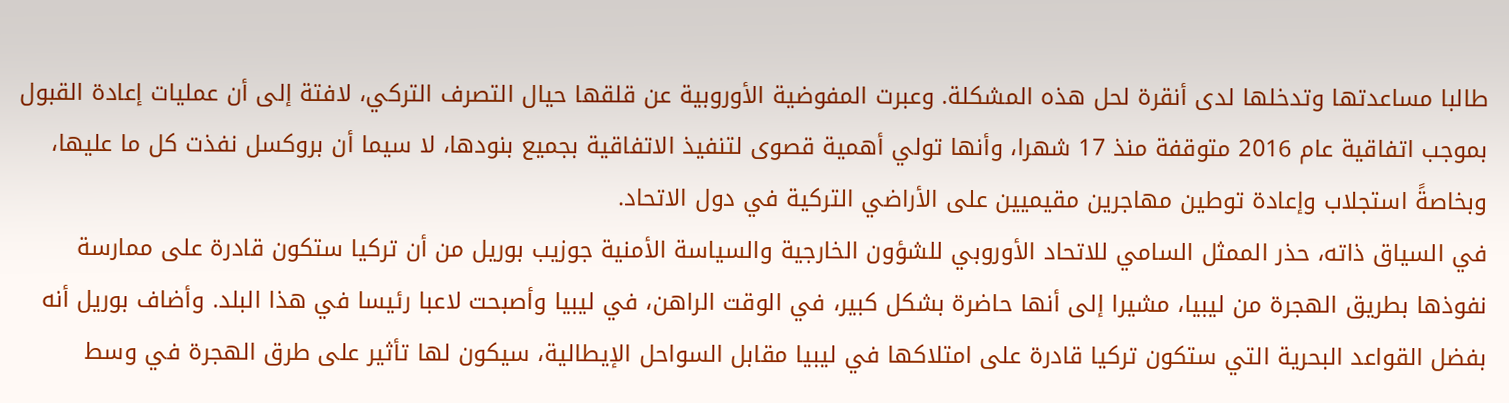طالبا مساعدتها وتدخلها لدى أنقرة لحل هذه المشكلة. وعبرت المفوضية الأوروبية عن قلقها حيال التصرف التركي، لافتة إلى أن عمليات إعادة القبول بموجب اتفاقية عام 2016 متوقفة منذ 17 شهرا، وأنها تولي أهمية قصوى لتنفيذ الاتفاقية بجميع بنودها، لا سيما أن بروكسل نفذت كل ما عليها، وبخاصةً استجلاب وإعادة توطين مهاجرين مقيميين على الأراضي التركية في دول الاتحاد.
في السياق ذاته، حذر الممثل السامي للاتحاد الأوروبي للشؤون الخارجية والسياسة الأمنية جوزيب بوريل من أن تركيا ستكون قادرة على ممارسة نفوذها بطريق الهجرة من ليبيا، مشيرا إلى أنها حاضرة بشكل كبير، في الوقت الراهن، في ليبيا وأصبحت لاعبا رئيسا في هذا البلد. وأضاف بوريل أنه بفضل القواعد البحرية التي ستكون تركيا قادرة على امتلاكها في ليبيا مقابل السواحل الإيطالية، سيكون لها تأثير على طرق الهجرة في وسط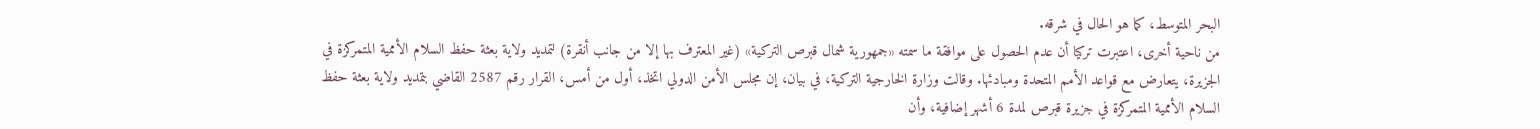البحر المتوسط، كما هو الحال في شرقه.
من ناحية أخرى، اعتبرت تركيا أن عدم الحصول على موافقة ما سمته «جمهورية شمال قبرص التركية» (غير المعترف بها إلا من جانب أنقرة) لتمديد ولاية بعثة حفظ السلام الأممية المتمركزة في الجزيرة، يتعارض مع قواعد الأمم المتحدة ومبادئها. وقالت وزارة الخارجية التركية، في بيان، إن مجلس الأمن الدولي اتخذ، أول من أمس، القرار رقم 2587 القاضي بتمديد ولاية بعثة حفظ السلام الأممية المتمركزة في جزيرة قبرص لمدة 6 أشهر إضافية، وأن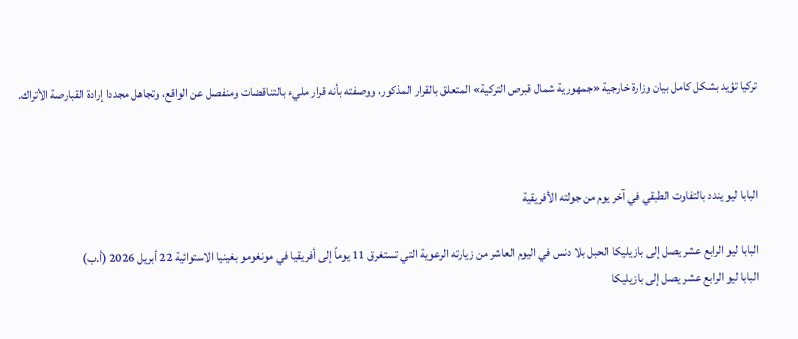تركيا تؤيد بشكل كامل بيان وزارة خارجية «جمهورية شمال قبرص التركية» المتعلق بالقرار المذكور، ووصفته بأنه قرار مليء بالتناقضات ومنفصل عن الواقع، وتجاهل مجددا إرادة القبارصة الأتراك.



البابا ليو يندد بالتفاوت الطبقي في آخر يوم من جولته الأفريقية

البابا ليو الرابع عشر يصل إلى بازيليكا الحبل بلا دنس في اليوم العاشر من زيارته الرعوية التي تستغرق 11 يوماً إلى أفريقيا في مونغومو بغينيا الاستوائية 22 أبريل 2026 (أ.ب)
البابا ليو الرابع عشر يصل إلى بازيليكا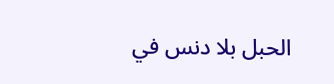الحبل بلا دنس في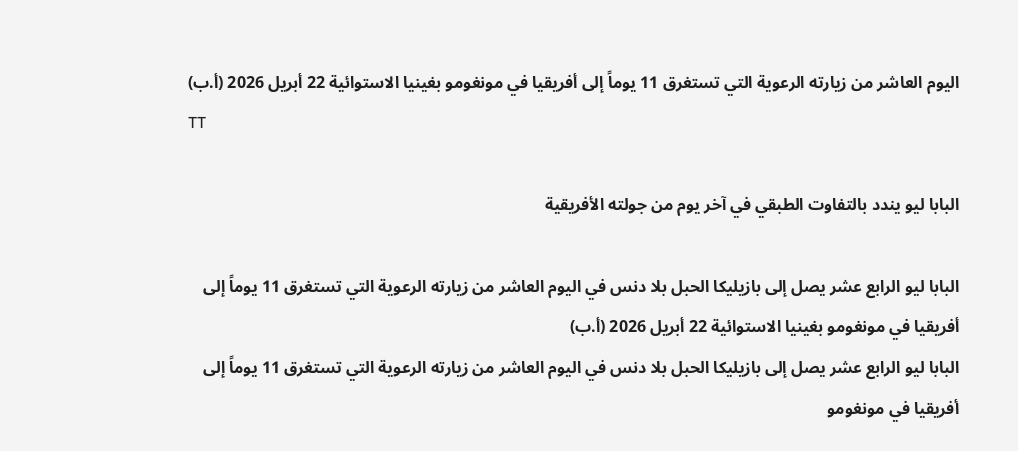اليوم العاشر من زيارته الرعوية التي تستغرق 11 يوماً إلى أفريقيا في مونغومو بغينيا الاستوائية 22 أبريل 2026 (أ.ب)
TT

البابا ليو يندد بالتفاوت الطبقي في آخر يوم من جولته الأفريقية

البابا ليو الرابع عشر يصل إلى بازيليكا الحبل بلا دنس في اليوم العاشر من زيارته الرعوية التي تستغرق 11 يوماً إلى أفريقيا في مونغومو بغينيا الاستوائية 22 أبريل 2026 (أ.ب)
البابا ليو الرابع عشر يصل إلى بازيليكا الحبل بلا دنس في اليوم العاشر من زيارته الرعوية التي تستغرق 11 يوماً إلى أفريقيا في مونغومو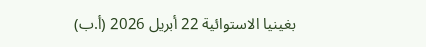بغينيا الاستوائية 22 أبريل 2026 (أ.ب)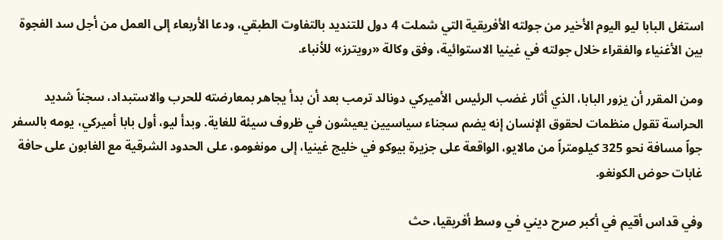استغل البابا ليو اليوم الأخير من جولته الأفريقية التي شملت 4 دول للتنديد بالتفاوت الطبقي، ودعا الأربعاء إلى العمل من أجل سد الفجوة بين الأغنياء والفقراء خلال جولته في غينيا الاستوائية، وفق وكالة «رويترز» للأنباء.

ومن المقرر أن يزور البابا، الذي أثار غضب الرئيس الأميركي دونالد ترمب بعد أن بدأ يجاهر بمعارضته للحرب والاستبداد، سجناً شديد الحراسة تقول منظمات لحقوق الإنسان إنه يضم سجناء سياسيين يعيشون في ظروف سيئة للغاية. وبدأ ليو، أول بابا أميركي، يومه بالسفر جواً مسافة نحو 325 كيلومتراً من مالايو، الواقعة على جزيرة بيوكو في خليج غينيا، إلى مونغومو، على الحدود الشرقية مع الغابون على حافة غابات حوض الكونغو.

وفي قداس أقيم في أكبر صرح ديني في وسط أفريقيا، حث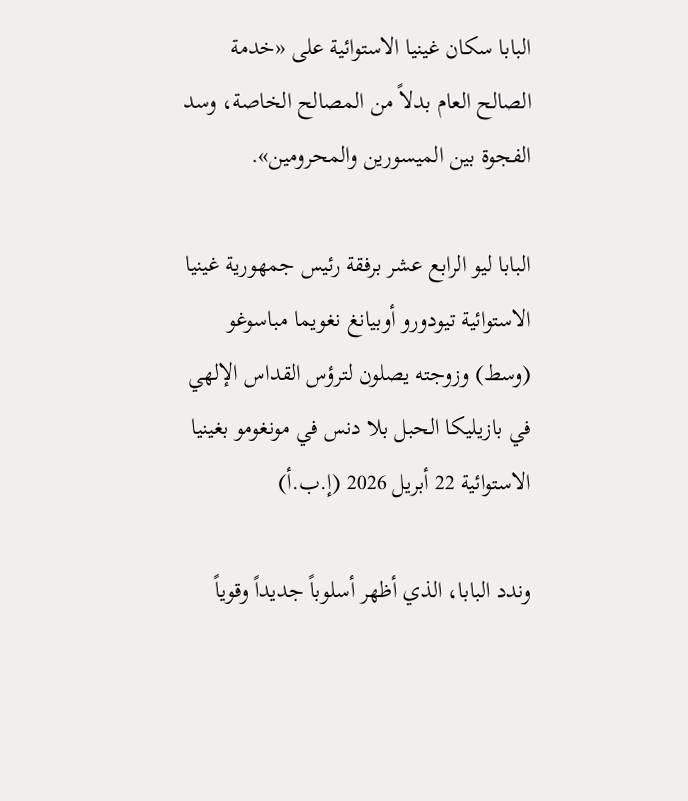البابا سكان غينيا الاستوائية على «خدمة الصالح العام بدلاً من المصالح الخاصة، وسد الفجوة بين الميسورين والمحرومين».

البابا ليو الرابع عشر برفقة رئيس جمهورية غينيا الاستوائية تيودورو أوبيانغ نغويما مباسوغو (وسط) وزوجته يصلون لترؤس القداس الإلهي في بازيليكا الحبل بلا دنس في مونغومو بغينيا الاستوائية 22 أبريل 2026 (إ.ب.أ)

وندد البابا، الذي أظهر أسلوباً جديداً وقوياً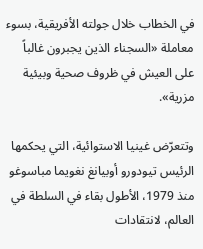في الخطاب خلال جولته الأفريقية، بسوء معاملة «السجناء الذين يجبرون غالباً على العيش في ظروف صحية وبيئية مزرية».

وتتعرّض غينيا الاستوائية، التي يحكمها الرئيس تيودورو أوبيانغ نغويما مباسوغو منذ 1979، الأطول بقاء في السلطة في العالم، لانتقادات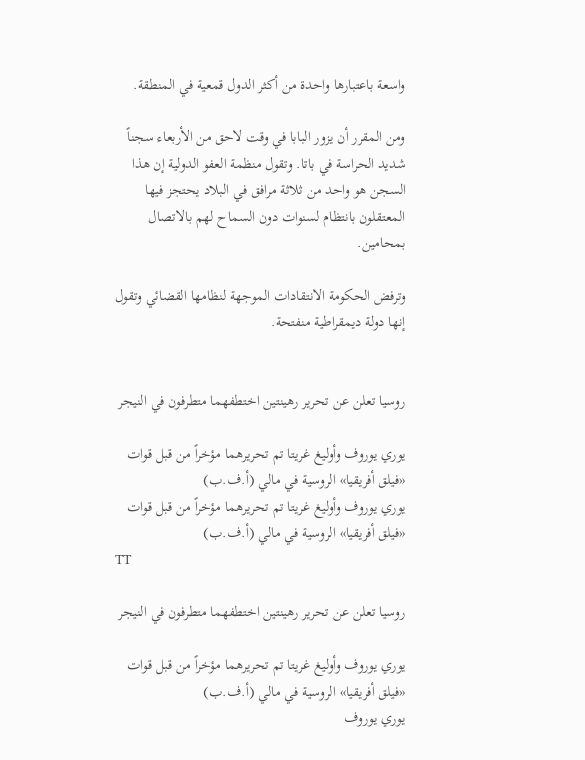واسعة باعتبارها واحدة من أكثر الدول قمعية في المنطقة.

ومن المقرر أن يزور البابا في وقت لاحق من الأربعاء سجناً شديد الحراسة في باتا. وتقول منظمة العفو الدولية إن هذا السجن هو واحد من ثلاثة مرافق في البلاد يحتجز فيها المعتقلون بانتظام لسنوات دون السماح لهم بالاتصال بمحامين.

وترفض الحكومة الانتقادات الموجهة لنظامها القضائي وتقول إنها دولة ديمقراطية منفتحة.


روسيا تعلن عن تحرير رهينتين اختطفهما متطرفون في النيجر

يوري يوروف وأوليغ غريتا تم تحريرهما مؤخراً من قبل قوات «فيلق أفريقيا» الروسية في مالي (أ.ف.ب)
يوري يوروف وأوليغ غريتا تم تحريرهما مؤخراً من قبل قوات «فيلق أفريقيا» الروسية في مالي (أ.ف.ب)
TT

روسيا تعلن عن تحرير رهينتين اختطفهما متطرفون في النيجر

يوري يوروف وأوليغ غريتا تم تحريرهما مؤخراً من قبل قوات «فيلق أفريقيا» الروسية في مالي (أ.ف.ب)
يوري يوروف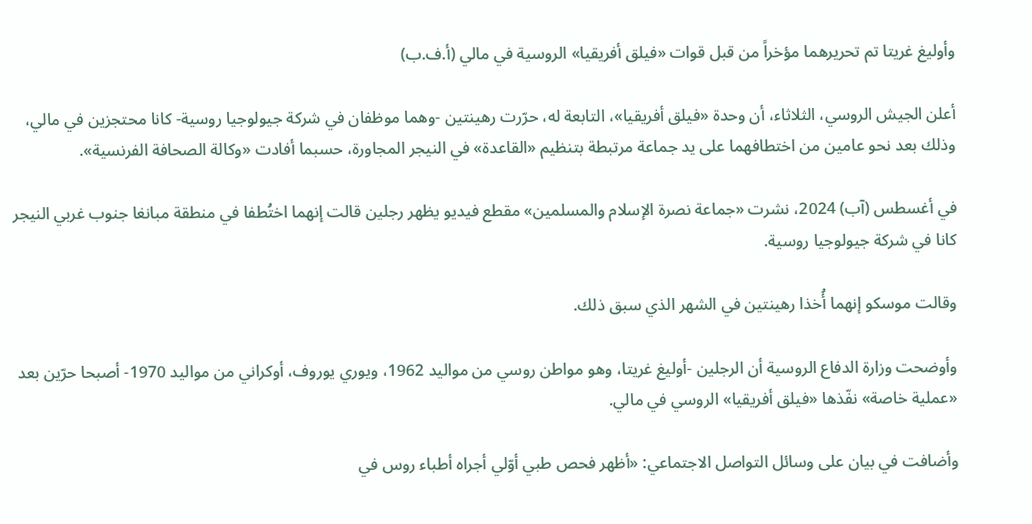وأوليغ غريتا تم تحريرهما مؤخراً من قبل قوات «فيلق أفريقيا» الروسية في مالي (أ.ف.ب)

أعلن الجيش الروسي، الثلاثاء، أن وحدة «فيلق أفريقيا»، التابعة له، حرّرت رهينتين -وهما موظفان في شركة جيولوجيا روسية- كانا محتجزين في مالي، وذلك بعد نحو عامين من اختطافهما على يد جماعة مرتبطة بتنظيم «القاعدة» في النيجر المجاورة، حسبما أفادت «وكالة الصحافة الفرنسية».

في أغسطس (آب) 2024، نشرت «جماعة نصرة الإسلام والمسلمين» مقطع فيديو يظهر رجلين قالت إنهما اختُطفا في منطقة مبانغا جنوب غربي النيجر كانا في شركة جيولوجيا روسية.

وقالت موسكو إنهما أُخذا رهينتين في الشهر الذي سبق ذلك.

وأوضحت وزارة الدفاع الروسية أن الرجلين -أوليغ غريتا، وهو مواطن روسي من مواليد 1962، ويوري يوروف، أوكراني من مواليد 1970- أصبحا حرّين بعد «عملية خاصة» نفّذها «فيلق أفريقيا» الروسي في مالي.

وأضافت في بيان على وسائل التواصل الاجتماعي: «أظهر فحص طبي أوّلي أجراه أطباء روس في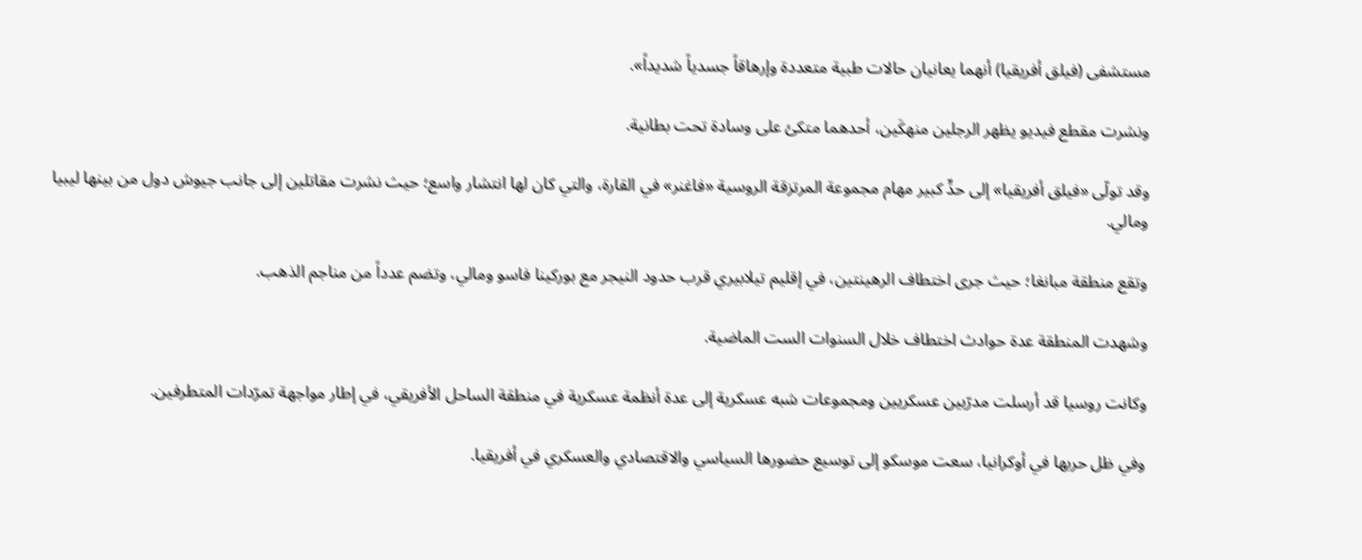مستشفى (فيلق أفريقيا) أنهما يعانيان حالات طبية متعددة وإرهاقاً جسدياً شديداً».

ونشرت مقطع فيديو يظهر الرجلين منهكَين، أحدهما متكئ على وسادة تحت بطانية.

وقد تولّى «فيلق أفريقيا» إلى حدٍّ كبير مهام مجموعة المرتزقة الروسية «فاغنر» في القارة، والتي كان لها انتشار واسع؛ حيث نشرت مقاتلين إلى جانب جيوش دول من بينها ليبيا ومالي.

وتقع منطقة مبانغا؛ حيث جرى اختطاف الرهينتين، في إقليم تيلابيري قرب حدود النيجر مع بوركينا فاسو ومالي، وتضم عدداً من مناجم الذهب.

وشهدت المنطقة عدة حوادث اختطاف خلال السنوات الست الماضية.

وكانت روسيا قد أرسلت مدرّبين عسكريين ومجموعات شبه عسكرية إلى عدة أنظمة عسكرية في منطقة الساحل الأفريقي، في إطار مواجهة تمرّدات المتطرفين.

وفي ظل حربها في أوكرانيا، سعت موسكو إلى توسيع حضورها السياسي والاقتصادي والعسكري في أفريقيا.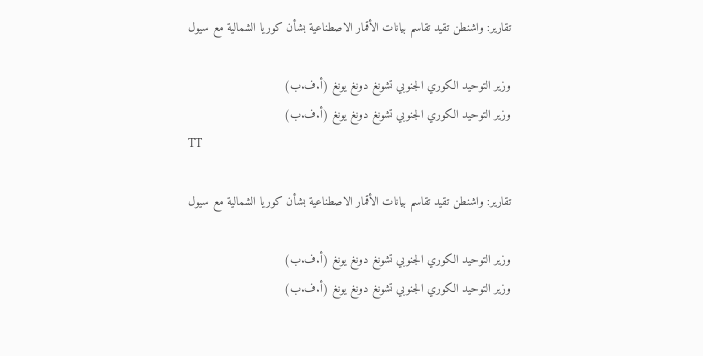تقارير: واشنطن تقيد تقاسم بيانات الأقمار الاصطناعية بشأن كوريا الشمالية مع سيول

وزير التوحيد الكوري الجنوبي تشونغ دونغ يونغ (أ.ف.ب)
وزير التوحيد الكوري الجنوبي تشونغ دونغ يونغ (أ.ف.ب)
TT

تقارير: واشنطن تقيد تقاسم بيانات الأقمار الاصطناعية بشأن كوريا الشمالية مع سيول

وزير التوحيد الكوري الجنوبي تشونغ دونغ يونغ (أ.ف.ب)
وزير التوحيد الكوري الجنوبي تشونغ دونغ يونغ (أ.ف.ب)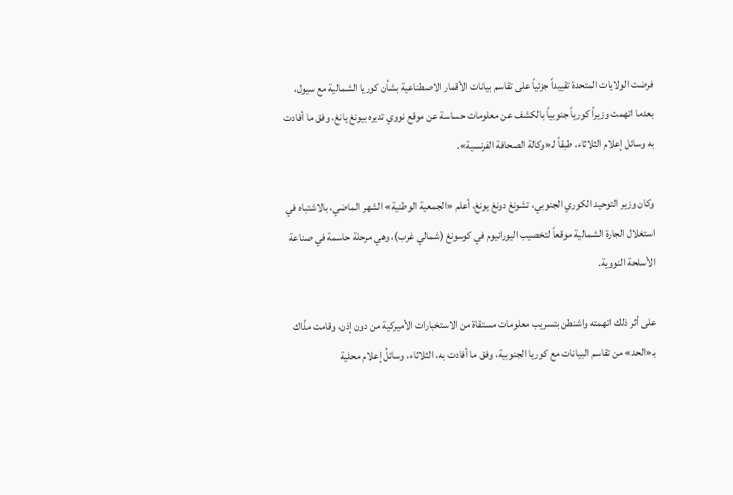فرضت الولايات المتحدة تقييداً جزئياً على تقاسم بيانات الأقمار الاصطناعية بشأن كوريا الشمالية مع سيول، بعدما اتهمت وزيراً كورياً جنوبياً بالكشف عن معلومات حساسة عن موقع نووي تديره بيونغ يانغ، وفق ما أفادت به وسائل إعلام الثلاثاء، طبقاً لـ«وكالة الصحافة الفرنسية».

وكان وزير التوحيد الكوري الجنوبي، تشونغ دونغ يونغ، أعلم «الجمعية الوطنية» الشهر الماضي، بالاشتباه في استغلال الجارة الشمالية موقعاً لتخصيب اليورانيوم في كوسونغ (شمالي غرب)، وهي مرحلة حاسمة في صناعة الأسلحة النووية.

على أثر ذلك اتهمته واشنطن بتسريب معلومات مستقاة من الاستخبارات الأميركية من دون إذن، وقامت مذّاك بـ«الحد» من تقاسم البيانات مع كوريا الجنوبية، وفق ما أفادت به، الثلاثاء، وسائلُ إعلام محلية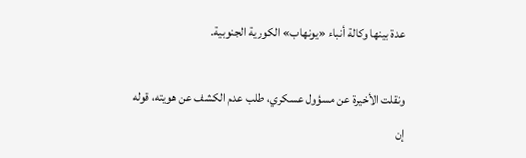عدة بينها وكالة أنباء «يونهاب» الكورية الجنوبية.

ونقلت الأخيرة عن مسؤول عسكري، طلب عدم الكشف عن هويته، قوله إن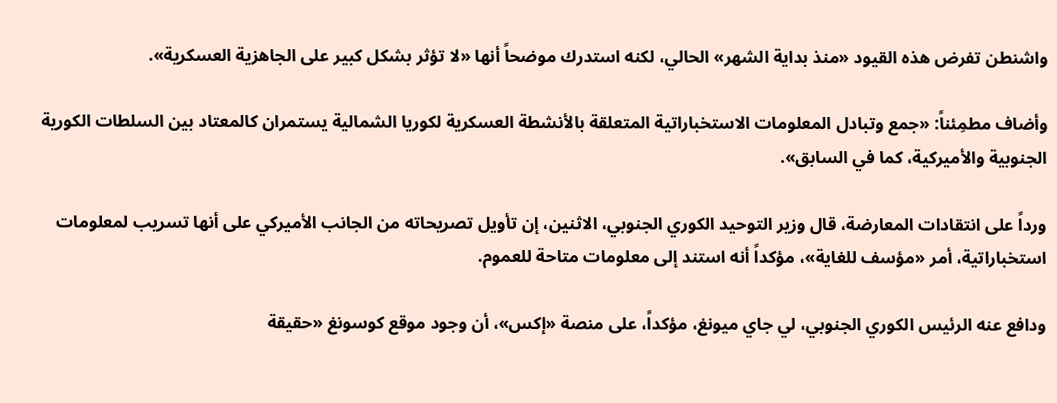واشنطن تفرض هذه القيود «منذ بداية الشهر» الحالي، لكنه استدرك موضحاً أنها «لا تؤثر بشكل كبير على الجاهزية العسكرية».

وأضاف مطمِئناً: «جمع وتبادل المعلومات الاستخباراتية المتعلقة بالأنشطة العسكرية لكوريا الشمالية يستمران كالمعتاد بين السلطات الكورية الجنوبية والأميركية، كما في السابق».

ورداً على انتقادات المعارضة، قال وزير التوحيد الكوري الجنوبي، الاثنين، إن تأويل تصريحاته من الجانب الأميركي على أنها تسريب لمعلومات استخباراتية، أمر «مؤسف للغاية»، مؤكداً أنه استند إلى معلومات متاحة للعموم.

ودافع عنه الرئيس الكوري الجنوبي، لي جاي ميونغ، مؤكداً، على منصة «إكس»، أن وجود موقع كوسونغ «حقيقة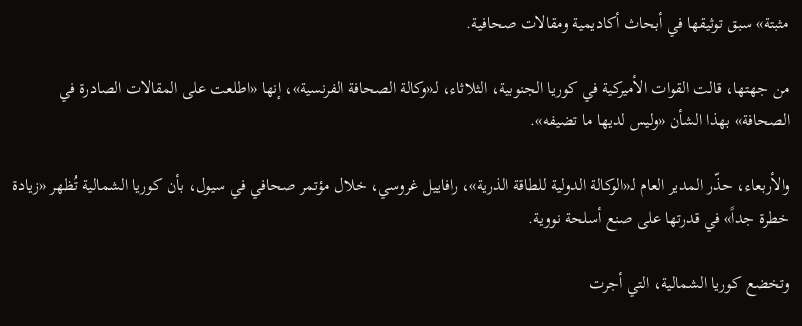مثبتة» سبق توثيقها في أبحاث أكاديمية ومقالات صحافية.

من جهتها، قالت القوات الأميركية في كوريا الجنوبية، الثلاثاء، لـ«وكالة الصحافة الفرنسية»، إنها «اطلعت على المقالات الصادرة في الصحافة» بهذا الشأن «وليس لديها ما تضيفه».

والأربعاء، حذّر المدير العام لـ«الوكالة الدولية للطاقة الذرية»، رافاييل غروسي، خلال مؤتمر صحافي في سيول، بأن كوريا الشمالية تُظهر «زيادة خطرة جداً» في قدرتها على صنع أسلحة نووية.

وتخضع كوريا الشمالية، التي أجرت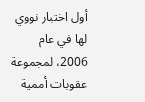أول اختبار نووي لها في عام 2006، لمجموعة عقوبات أممية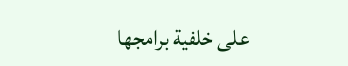على خلفية برامجها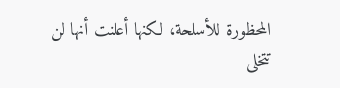المحظورة للأسلحة، لكنها أعلنت أنها لن تتخلى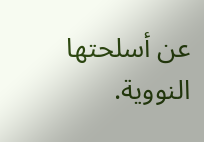عن أسلحتها النووية.